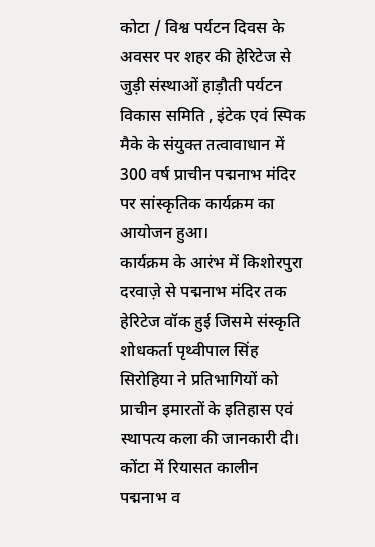कोटा / विश्व पर्यटन दिवस के अवसर पर शहर की हेरिटेज से जुड़ी संस्थाओं हाड़ौती पर्यटन विकास समिति , इंटेक एवं स्पिक मैके के संयुक्त तत्वावाधान में 300 वर्ष प्राचीन पद्मनाभ मंदिर पर सांस्कृतिक कार्यक्रम का आयोजन हुआ।
कार्यक्रम के आरंभ में किशोरपुरा दरवाज़े से पद्मनाभ मंदिर तक हेरिटेज वॉक हुई जिसमे संस्कृति शोधकर्ता पृथ्वीपाल सिंह सिरोहिया ने प्रतिभागियों को प्राचीन इमारतों के इतिहास एवं स्थापत्य कला की जानकारी दी। कोंटा में रियासत कालीन पद्मनाभ व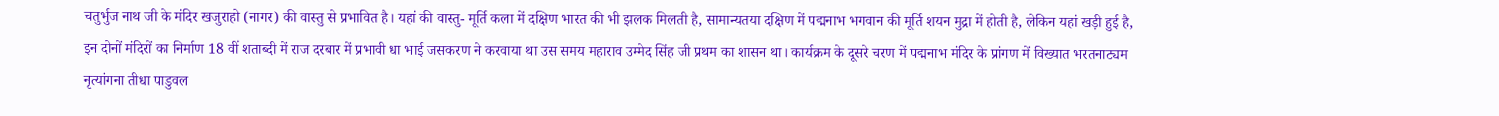चतुर्भुज नाथ जी के मंदिर खजुराहो (नागर) की वास्तु से प्रभावित है। यहां की वास्तु- मूर्ति कला में दक्षिण भारत की भी झलक मिलती है, सामान्यतया दक्षिण में पद्मनाभ भगवान की मूर्ति शयन मुद्रा में होती है, लेकिन यहां खड़ी हुई है,
इन दोनों मंदिरों का निर्माण 18 वीं शताब्दी में राज दरबार में प्रभावी धा भाई जसकरण ने करवाया था उस समय महाराव उम्मेद सिंह जी प्रथम का शासन था। कार्यक्रम के दूसरे चरण में पद्मनाभ मंदिर के प्रांगण में विख्यात भरतनाट्यम नृत्यांगना तीधा पाडुवल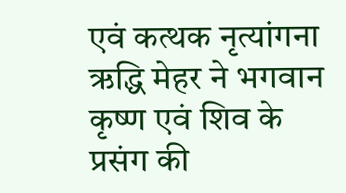एवं कत्थक नृत्यांगना ऋद्धि मेहर ने भगवान कृष्ण एवं शिव के प्रसंग की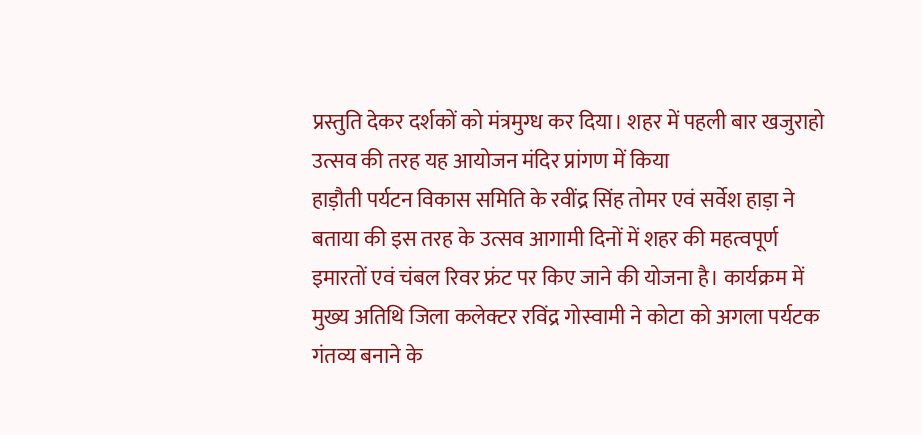प्रस्तुति देकर दर्शकों को मंत्रमुग्ध कर दिया। शहर में पहली बार खजुराहो उत्सव की तरह यह आयोजन मंदिर प्रांगण में किया
हाड़ौती पर्यटन विकास समिति के रवींद्र सिंह तोमर एवं सर्वेश हाड़ा ने बताया की इस तरह के उत्सव आगामी दिनों में शहर की महत्वपूर्ण इमारतों एवं चंबल रिवर फ्रंट पर किए जाने की योजना है। कार्यक्रम में मुख्य अतिथि जिला कलेक्टर रविंद्र गोस्वामी ने कोटा को अगला पर्यटक गंतव्य बनाने के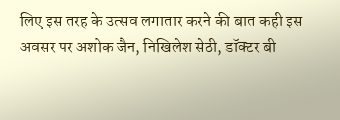लिए इस तरह के उत्सव लगातार करने की बात कही इस अवसर पर अशोक जैन, निखिलेश सेठी, डॉक्टर बी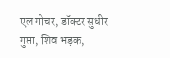एल गोचर, डॉक्टर सुधीर गुप्ता, शिव भड़क,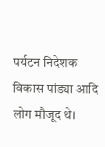पर्यटन निदेशक विकास पांड्या आदि लोग मौजूद थे।